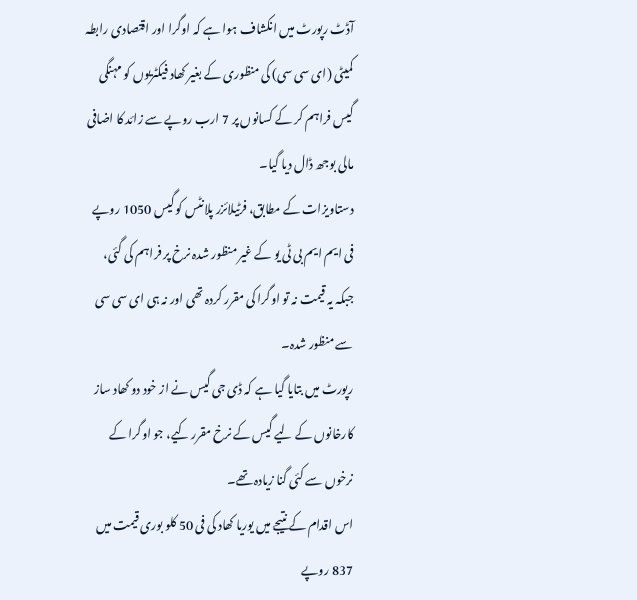آڈٹ رپورٹ میں انکشاف ہوا ہے کہ اوگرا اور اقتصادی رابطہ کمیٹی (ای سی سی) کی منظوری کے بغیر کھاد فیکٹریوں کو مہنگی گیس فراہم کر کے کسانوں پر 7 ارب روپے سے زائد کا اضافی مالی بوجھ ڈال دیا گیا۔
دستاویزات کے مطابق، فرٹیلائزر پلانٹس کو گیس 1050 روپے فی ایم ایم بی ٹی یو کے غیر منظور شدہ نرخ پر فراہم کی گئی، جبکہ یہ قیمت نہ تو اوگرا کی مقرر کردہ تھی اور نہ ہی ای سی سی سے منظور شدہ۔
رپورٹ میں بتایا گیا ہے کہ ڈی جی گیس نے از خود دو کھاد ساز کارخانوں کے لیے گیس کے نرخ مقرر کیے، جو اوگرا کے نرخوں سے کئی گنا زیادہ تھے۔
اس اقدام کے نتیجے میں یوریا کھاد کی فی 50 کلو بوری قیمت میں 837 روپے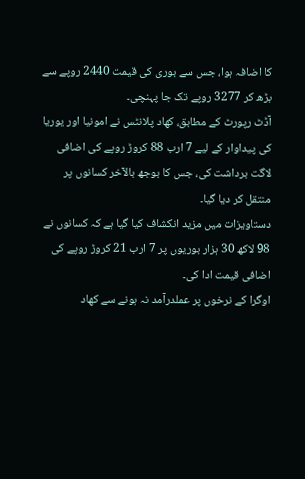کا اضافہ ہوا، جس سے بوری کی قیمت 2440 روپے سے بڑھ کر 3277 روپے تک جا پہنچی۔
آڈٹ رپورٹ کے مطابق، کھاد پلانٹس نے امونیا اور یوریا کی پیداوار کے لیے 7 ارب 88 کروڑ روپے کی اضافی لاگت برداشت کی، جس کا بوجھ بالآخر کسانوں پر منتقل کر دیا گیا۔
دستاویزات میں مزید انکشاف کیا گیا ہے کہ کسانوں نے 98 لاکھ 30 ہزار بوریوں پر 7 ارب 21 کروڑ روپے کی اضافی قیمت ادا کی۔
اوگرا کے نرخوں پر عملدرآمد نہ ہونے سے کھاد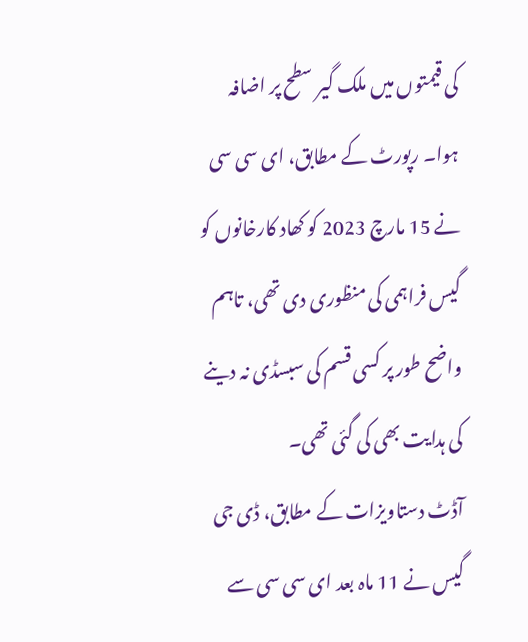کی قیمتوں میں ملک گیر سطح پر اضافہ ہوا۔ رپورٹ کے مطابق، ای سی سی نے 15 مارچ 2023 کو کھاد کارخانوں کو گیس فراہمی کی منظوری دی تھی، تاہم واضح طور پر کسی قسم کی سبسڈی نہ دینے کی ہدایت بھی کی گئی تھی۔
آڈٹ دستاویزات کے مطابق، ڈی جی گیس نے 11 ماہ بعد ای سی سی سے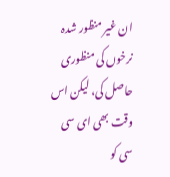ان غیر منظور شدہ نرخوں کی منظوری حاصل کی، لیکن اس وقت بھی ای سی سی کو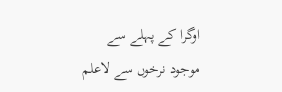اوگرا کے پہلے سے موجود نرخوں سے لاعلم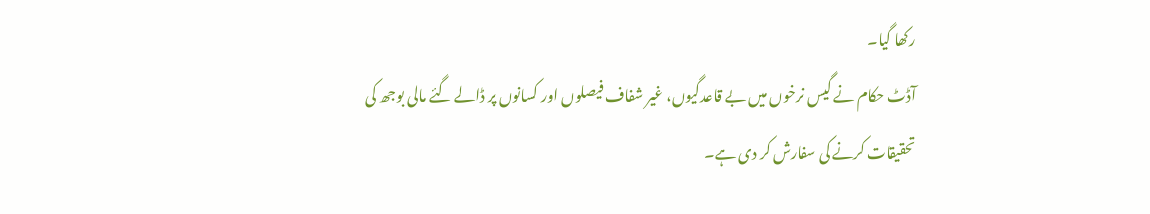رکھا گیا۔
آڈٹ حکام نے گیس نرخوں میں بے قاعدگیوں، غیر شفاف فیصلوں اور کسانوں پر ڈالے گئے مالی بوجھ کی تحقیقات کرنے کی سفارش کر دی ہے۔